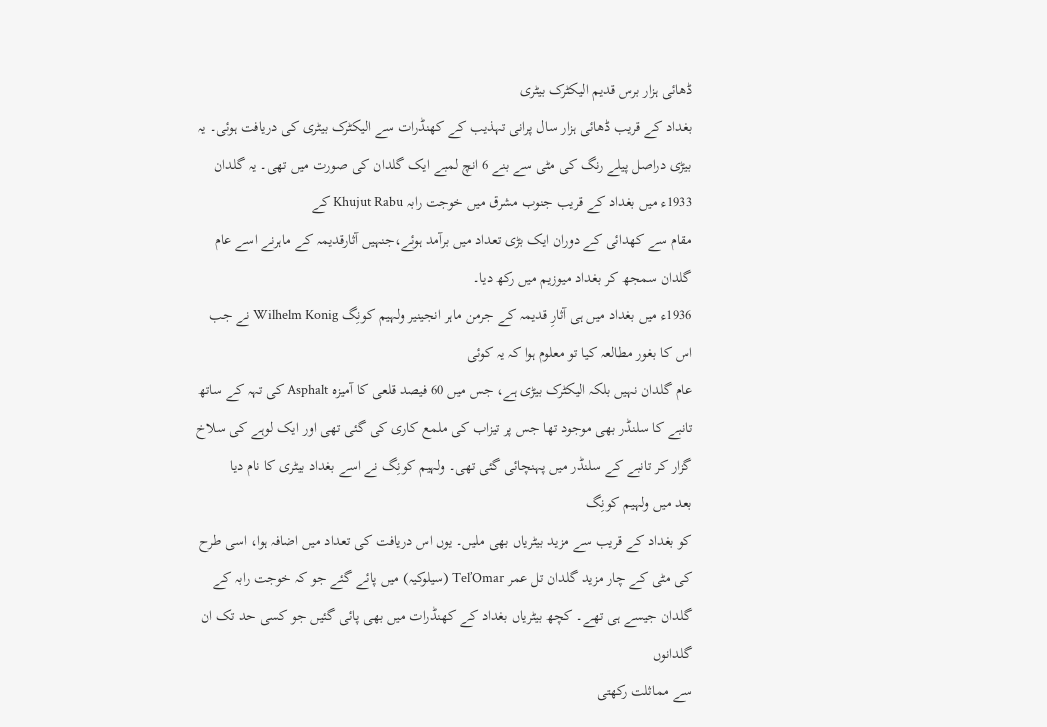ڈھائی ہزار برس قدیم الیکٹرک بیٹری
بغداد کے قریب ڈھائی ہزار سال پرانی تہذیب کے کھنڈرات سے الیکٹرک بیٹری کی دریافت ہوئی۔ یہ بیڑی دراصل پیلے رنگ کی مٹی سے بنے 6 انچ لمبے ایک گلدان کی صورت میں تھی۔ یہ گلدان 1933ء میں بغداد کے قریب جنوب مشرق میں خوجت رابہ Khujut Rabu کے
مقام سے کھدائی کے دوران ایک بڑی تعداد میں برآمد ہوئے،جنہیں آثارقدیمہ کے ماہرنے اسے عام گلدان سمجھ کر بغداد میوزیم میں رکھ دیا۔
1936ء میں بغداد میں ہی آثارِ قدیمہ کے جرمن ماہر انجینیر ولہیم کونِگ Wilhelm Konig نے جب اس کا بغور مطالعہ کیا تو معلوم ہوا کہ یہ کوئی
عام گلدان نہیں بلکہ الیکٹرک بیڑی ہے، جس میں 60 فیصد قلعی کا آمیزہ Asphalt کی تہہ کے ساتھ تانبے کا سلنڈر بھی موجود تھا جس پر تیزاب کی ملمع کاری کی گئی تھی اور ایک لوہے کی سلاخ گزار کر تانبے کے سلنڈر میں پہنچائی گئی تھی۔ ولہیم کونِگ نے اسے بغداد بیٹری کا نام دیا
بعد میں ولہیم کونِگ
کو بغداد کے قریب سے مزید بیٹریاں بھی ملیں۔ یوں اس دریافت کی تعداد میں اضافہ ہوا، اسی طرح کی مٹی کے چار مزید گلدان تل عمر Tel’Omar (سیلوکیہ) میں پائے گئے جو کہ خوجت رابہ کے گلدان جیسے ہی تھے۔ کچھ بیٹریاں بغداد کے کھنڈرات میں بھی پائی گئیں جو کسی حد تک ان گلدانوں
سے مماثلت رکھتی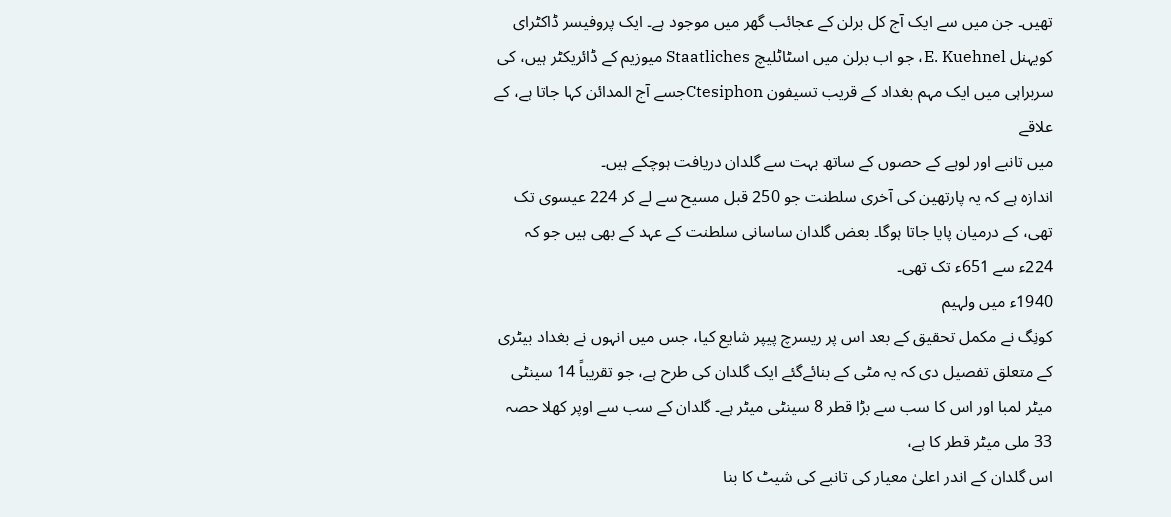تھیں۔ جن میں سے ایک آج کل برلن کے عجائب گھر میں موجود ہے۔ ایک پروفیسر ڈاکٹرای کویہنل E. Kuehnel، جو اب برلن میں اسٹاٹلیچ Staatliches میوزیم کے ڈائریکٹر ہیں، کی سربراہی میں ایک مہم بغداد کے قریب تسیفون Ctesiphonجسے آج المدائن کہا جاتا ہے، کے علاقے
میں تانبے اور لوہے کے حصوں کے ساتھ بہت سے گلدان دریافت ہوچکے ہیں۔
اندازہ ہے کہ یہ پارتھین کی آخری سلطنت جو 250 قبل مسیح سے لے کر 224 عیسوی تک تھی، کے درمیان پایا جاتا ہوگا۔ بعض گلدان ساسانی سلطنت کے عہد کے بھی ہیں جو کہ 224ء سے 651ء تک تھی۔
1940ء میں ولہیم
کونِگ نے مکمل تحقیق کے بعد اس پر ریسرچ پیپر شایع کیا، جس میں انہوں نے بغداد بیٹری کے متعلق تفصیل دی کہ یہ مٹی کے بنائےگئے ایک گلدان کی طرح ہے، جو تقریباً 14 سینٹی میٹر لمبا اور اس کا سب سے بڑا قطر 8 سینٹی میٹر ہے۔ گلدان کے سب سے اوپر کھلا حصہ 33 ملی میٹر قطر کا ہے،
اس گلدان کے اندر اعلیٰ معیار کی تانبے کی شیٹ کا بنا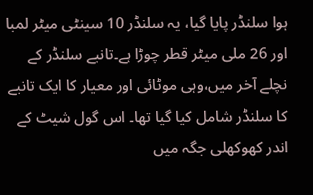ہوا سلنڈر پایا گیا، یہ سلنڈر 10 سینٹی میٹر لمبا اور 26 ملی میٹر قطر چوڑا ہے۔تانبے سلنڈر کے نچلے آخر میں،وہی موٹائی اور معیار کا ایک تانبے کا سلنڈر شامل کیا گیا تھا۔ اس گول شیٹ کے اندر کھوکھلی جگہ میں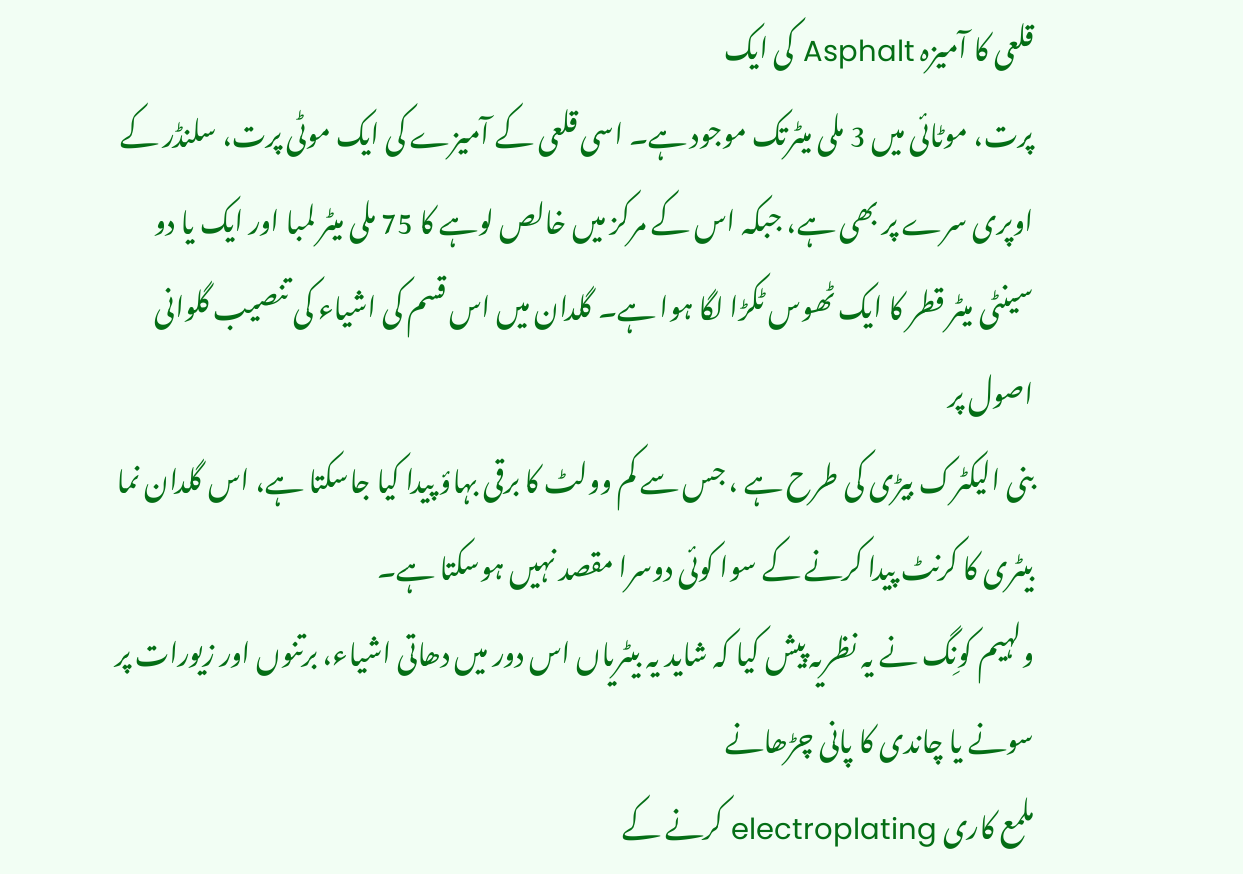قلعی کا آمیزہ Asphalt کی ایک
پرت، موٹائی میں 3 ملی میٹرتک موجود ہے۔ اسی قلعی کے آمیزے کی ایک موٹی پرت، سلنڈر کے اوپری سرے پر بھی ہے، جبکہ اس کے مرکز میں خالص لوہے کا 75 ملی میٹر لمبا اور ایک یا دو سینٹی میٹر قطر کا ایک ٹھوس ٹکڑا لگا ہوا ہے۔ گلدان میں اس قسم کی اشیاء کی تنصیب گلوانی اصول پر
بنی الیکٹرک بیڑی کی طرح ہے ، جس سے کم وولٹ کا برقی بہاؤ پیدا کیا جاسکتا ہے، اس گلدان نما بیٹری کا کرنٹ پیدا کرنے کے سوا کوئی دوسرا مقصد نہیں ہوسکتا ہے۔
ولہیم کونِگ نے یہ نظریہ پیش کیا کہ شاید یہ بیٹریاں اس دور میں دھاتی اشیاء، برتنوں اور زیورات پر سونے یا چاندی کا پانی چڑھانے
ملمع کاری electroplating کرنے کے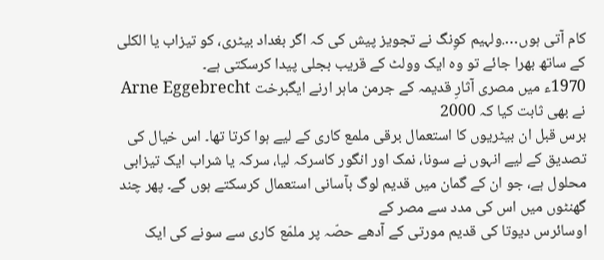کام آتی ہوں….ولہیم کوِنگ نے تجویز پیش کی کہ اگر بغداد بیٹری، کو تیزاب یا الکلی کے ساتھ بھرا جائے تو وہ ایک وولٹ کے قریب بجلی پیدا کرسکتی ہے۔
1970ء میں مصری آثارِ قدیمہ کے جرمن ماہر ارنے ایگبرخت Arne Eggebrecht نے بھی ثابت کیا کہ 2000
برس قبل ان بیٹریوں کا استعمال برقی ملمع کاری کے لیے ہوا کرتا تھا۔ اس خیال کی تصدیق کے لیے انہوں نے سونا، نمک اور انگور کاسرکہ لیا، سرکہ یا شراب ایک تیزابی محلول ہے، جو ان کے گمان میں قدیم لوگ بآسانی استعمال کرسکتے ہوں گے۔ پھر چند گھنٹوں میں اس کی مدد سے مصر کے
اوسائرس دیوتا کی قدیم مورتی کے آدھے حصّہ پر ملمّع کاری سے سونے کی ایک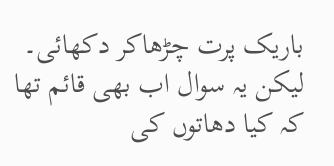باریک پرت چڑھاکر دکھائی۔
لیکن یہ سوال اب بھی قائم تھا کہ کیا دھاتوں کی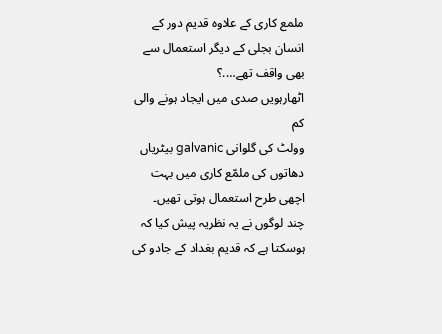ملمع کاری کے علاوہ قدیم دور کے انسان بجلی کے دیگر استعمال سے بھی واقف تھے….؟
اٹھارہویں صدی میں ایجاد ہونے والی کم
وولٹ کی گلوانی galvanic بیٹریاں دھاتوں کی ملمّع کاری میں بہت اچھی طرح استعمال ہوتی تھیں۔
چند لوگوں نے یہ نظریہ پیش کیا کہ ہوسکتا ہے کہ قدیم بغداد کے جادو کی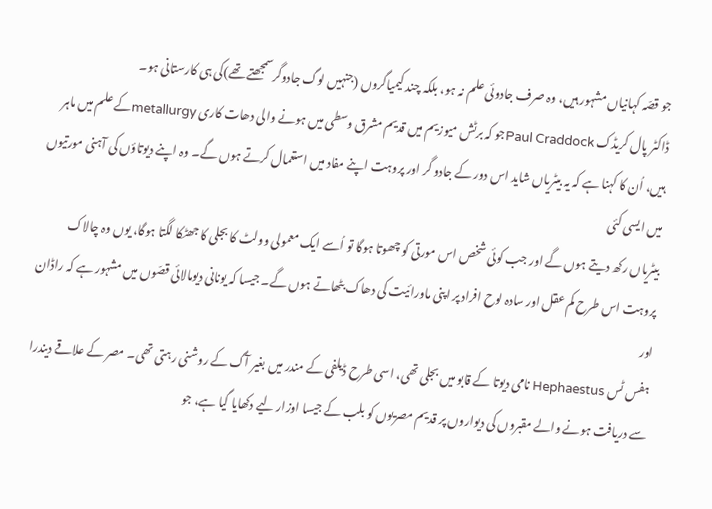جو قصّہ کہانیاں مشہور ہیں، وہ صرف جادوئی علم نہ ہو، بلکہ چند کیمیاگروں (جنہیں لوگ جادوگرسمجھتے تھے)کی ہی کارستانی ہو۔
ڈاکٹر پال کریڈک Paul Craddockجو کہ برٹش میوزیم میں قدیم مشرق وسطی میں ہونے والی دھات کاری metallurgyکے علم میں ماہر ہیں، اُن کا کہنا ہے کہ یہ بیٹریاں شاید اس دور کے جادو گر اور پروہت اپنے مفاد میں استعمال کرتے ہوں گے۔ وہ اپنے دیوتاؤں کی آہنی مورتیوں میں ایسی کئی
بیٹریاں رکھ دیتے ہوں گے اور جب کوئی شخص اس مورتی کو چھوتا ہوگا تو اُسے ایک معمولی وولٹ کا بجلی کا جھٹکا لگتا ہوگا، یوں وہ چالاک پروہت اس طرح کم عقل اور سادہ لوح افراد پر اپنی ماورائیت کی دھاک بٹھاتے ہوں گے۔ جیسا کہ یونانی دیومالائی قصّوں میں مشہور ہے کہ راڈان اور
ہفس ٹس Hephaestus نامی دیوتا کے قابو میں بجلی تھی، اسی طرح ڈیلفی کے مندر میں بغیر آگ کے روشنی رہتی تھی۔ مصر کے علاقے دیندرا سے دریافت ہونے والے مقبروں کی دیواروں پر قدیم مصریوں کو بلب کے جیسا اوزار لیے دکھایا گیا ہے، جو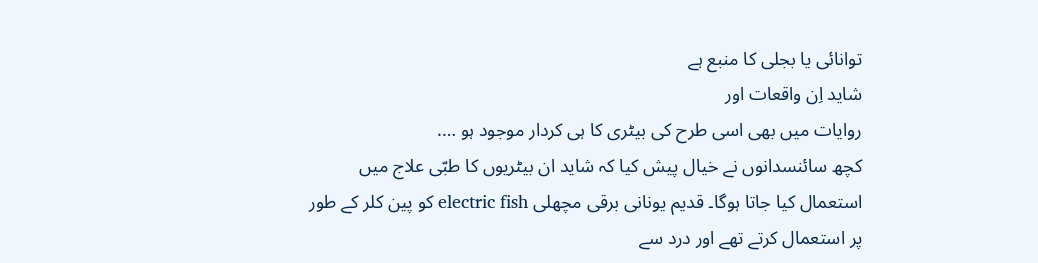توانائی یا بجلی کا منبع ہے
شاید اِن واقعات اور
روایات میں بھی اسی طرح کی بیٹری کا ہی کردار موجود ہو ….
کچھ سائنسدانوں نے خیال پیش کیا کہ شاید ان بیٹریوں کا طبّی علاج میں استعمال کیا جاتا ہوگا۔ قدیم یونانی برقی مچھلی electric fish کو پین کلر کے طور پر استعمال کرتے تھے اور درد سے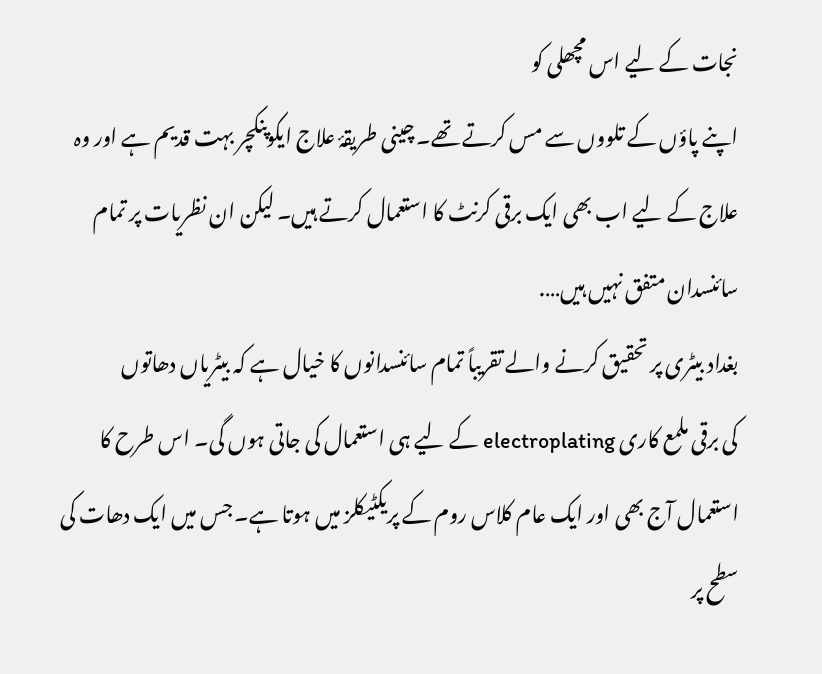نجات کے لیے اس مچھلی کو
اپنے پاؤں کے تلووں سے مس کرتے تھے۔ چینی طریقۂ علاج ایکوپنکچر بہت قدیم ہے اور وہ علاج کے لیے اب بھی ایک برقی کرنٹ کا استعمال کرتے ہیں۔ لیکن ان نظریات پر تمام سائنسدان متفق نہیں ہیں….
بغداد بیٹری پر تحقیق کرنے والے تقریباً تمام سائنسدانوں کا خیال ہے کہ بیٹریاں دھاتوں
کی برقی ملمع کاری electroplating کے لیے ہی استعمال کی جاتی ہوں گی۔ اس طرح کا استعمال آج بھی اور ایک عام کلاس روم کے پریکٹیکلز میں ہوتا ہے۔ جس میں ایک دھات کی سطح پر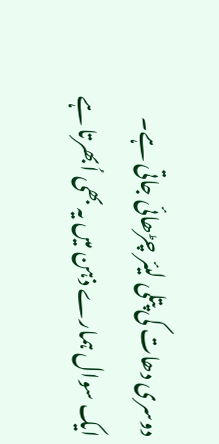دوسری دھات کی پتلی لیئر چڑھائی جاتی ہے۔
ایک سوال ہمارے ذہن میں یہ بھی اُبھرتا ہے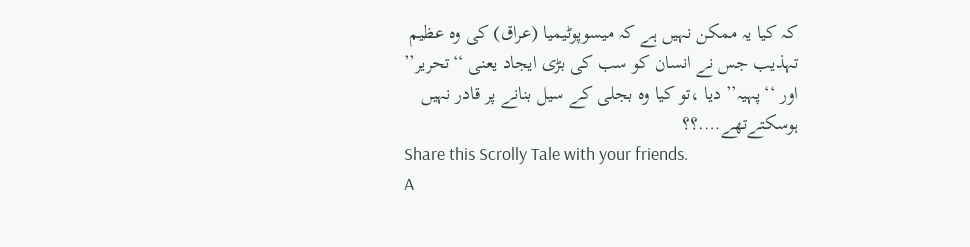کہ کیا یہ ممکن نہیں ہے کہ میسوپوٹیمیا (عراق) کی وہ عظیم تہذیب جس نے انسان کو سب کی بڑی ایجاد یعنی ‘‘تحریر’’ اور ‘‘پہیہ’’ دیا ،تو کیا وہ بجلی کے سیل بنانے پر قادر نہیں ہوسکتےتھے….؟؟
Share this Scrolly Tale with your friends.
A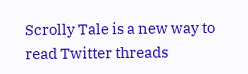Scrolly Tale is a new way to read Twitter threads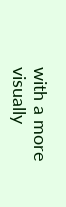with a more visually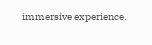immersive experience.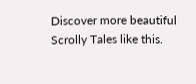Discover more beautiful Scrolly Tales like this.